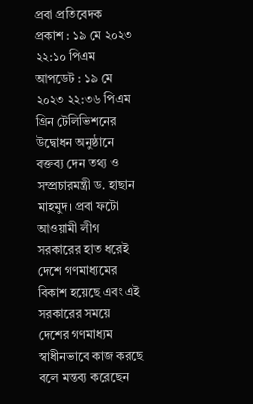প্রবা প্রতিবেদক
প্রকাশ : ১৯ মে ২০২৩ ২২:১০ পিএম
আপডেট : ১৯ মে ২০২৩ ২২:৩৬ পিএম
গ্রিন টেলিভিশনের উদ্বোধন অনুষ্ঠানে বক্তব্য দেন তথ্য ও সম্প্রচারমন্ত্রী ড. হাছান মাহমুদ। প্রবা ফটো
আওয়ামী লীগ সরকারের হাত ধরেই দেশে গণমাধ্যমের বিকাশ হয়েছে এবং এই সরকারের সময়ে দেশের গণমাধ্যম স্বাধীনভাবে কাজ করছে বলে মন্তব্য করেছেন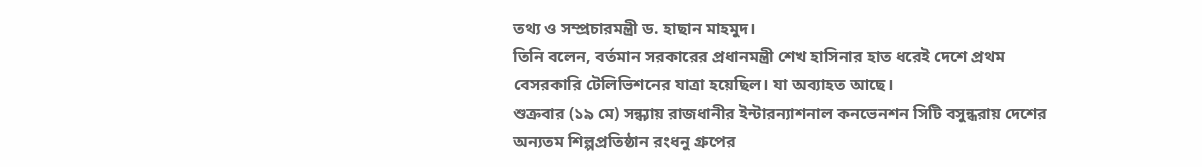তথ্য ও সম্প্রচারমন্ত্রী ড. হাছান মাহমুদ।
তিনি বলেন, বর্তমান সরকারের প্রধানমন্ত্রী শেখ হাসিনার হাত ধরেই দেশে প্রথম বেসরকারি টেলিভিশনের যাত্রা হয়েছিল। যা অব্যাহত আছে।
শুক্রবার (১৯ মে) সন্ধ্যায় রাজধানীর ইন্টারন্যাশনাল কনভেনশন সিটি বসুন্ধরায় দেশের অন্যতম শিল্পপ্রতিষ্ঠান রংধনু গ্রুপের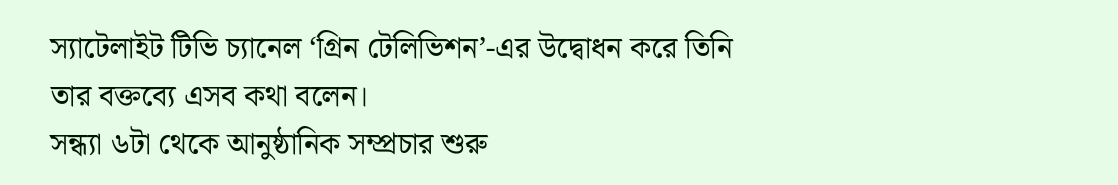স্যাটেলাইট টিভি চ্যানেল ‘গ্রিন টেলিভিশন’-এর উদ্বোধন করে তিনি তার বক্তব্যে এসব কথা বলেন।
সন্ধ্যা ৬টা থেকে আনুষ্ঠানিক সম্প্রচার শুরু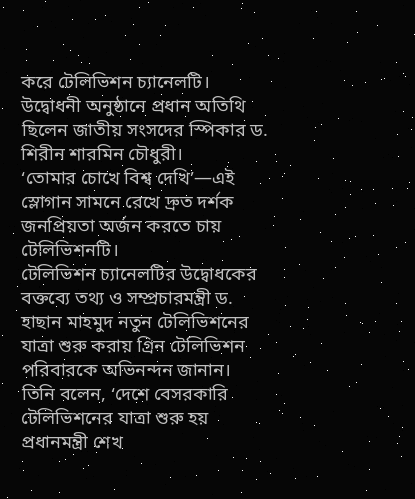করে টেলিভিশন চ্যানেলটি। উদ্বোধনী অনুষ্ঠানে প্রধান অতিথি ছিলেন জাতীয় সংসদের স্পিকার ড. শিরীন শারমিন চৌধুরী।
‘তোমার চোখে বিশ্ব দেখি’—এই স্লোগান সামনে রেখে দ্রুত দর্শক জনপ্রিয়তা অর্জন করতে চায় টেলিভিশনটি।
টেলিভিশন চ্যানেলটির উদ্বোধকের বক্তব্যে তথ্য ও সম্প্রচারমন্ত্রী ড. হাছান মাহমুদ নতুন টেলিভিশনের যাত্রা শুরু করায় গ্রিন টেলিভিশন পরিবারকে অভিনন্দন জানান।
তিনি বলেন, ‘দেশে বেসরকারি টেলিভিশনের যাত্রা শুরু হয় প্রধানমন্ত্রী শেখ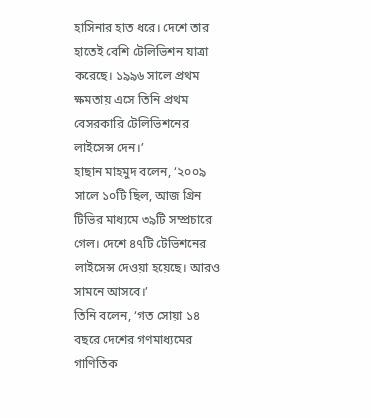হাসিনার হাত ধরে। দেশে তার হাতেই বেশি টেলিভিশন যাত্রা করেছে। ১৯৯৬ সালে প্রথম ক্ষমতায় এসে তিনি প্রথম বেসরকারি টেলিভিশনের লাইসেন্স দেন।’
হাছান মাহমুদ বলেন, ‘২০০৯ সালে ১০টি ছিল, আজ গ্রিন টিভির মাধ্যমে ৩৯টি সম্প্রচারে গেল। দেশে ৪৭টি টেভিশনের লাইসেন্স দেওয়া হয়েছে। আরও সামনে আসবে।’
তিনি বলেন, ‘গত সোয়া ১৪ বছরে দেশের গণমাধ্যমের গাণিতিক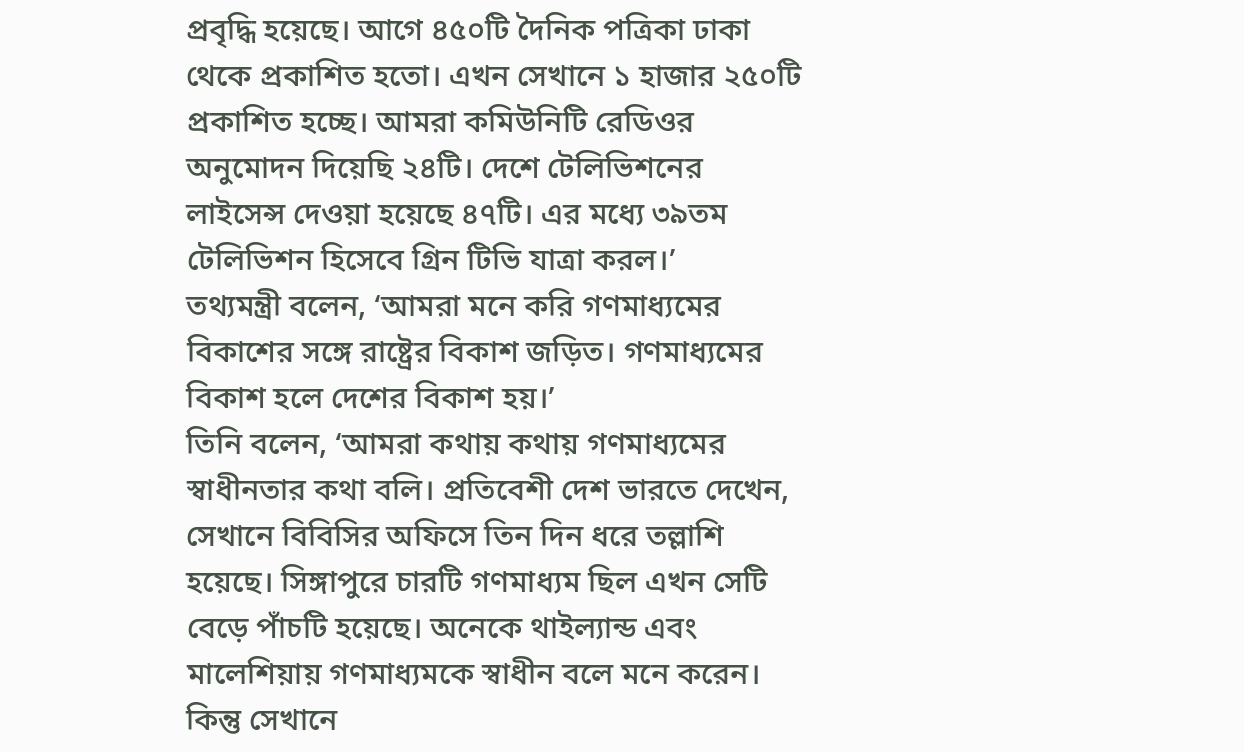প্রবৃদ্ধি হয়েছে। আগে ৪৫০টি দৈনিক পত্রিকা ঢাকা থেকে প্রকাশিত হতো। এখন সেখানে ১ হাজার ২৫০টি প্রকাশিত হচ্ছে। আমরা কমিউনিটি রেডিওর অনুমোদন দিয়েছি ২৪টি। দেশে টেলিভিশনের লাইসেন্স দেওয়া হয়েছে ৪৭টি। এর মধ্যে ৩৯তম টেলিভিশন হিসেবে গ্রিন টিভি যাত্রা করল।’
তথ্যমন্ত্রী বলেন, ‘আমরা মনে করি গণমাধ্যমের বিকাশের সঙ্গে রাষ্ট্রের বিকাশ জড়িত। গণমাধ্যমের বিকাশ হলে দেশের বিকাশ হয়।’
তিনি বলেন, ‘আমরা কথায় কথায় গণমাধ্যমের স্বাধীনতার কথা বলি। প্রতিবেশী দেশ ভারতে দেখেন, সেখানে বিবিসির অফিসে তিন দিন ধরে তল্লাশি হয়েছে। সিঙ্গাপুরে চারটি গণমাধ্যম ছিল এখন সেটি বেড়ে পাঁচটি হয়েছে। অনেকে থাইল্যান্ড এবং মালেশিয়ায় গণমাধ্যমকে স্বাধীন বলে মনে করেন। কিন্তু সেখানে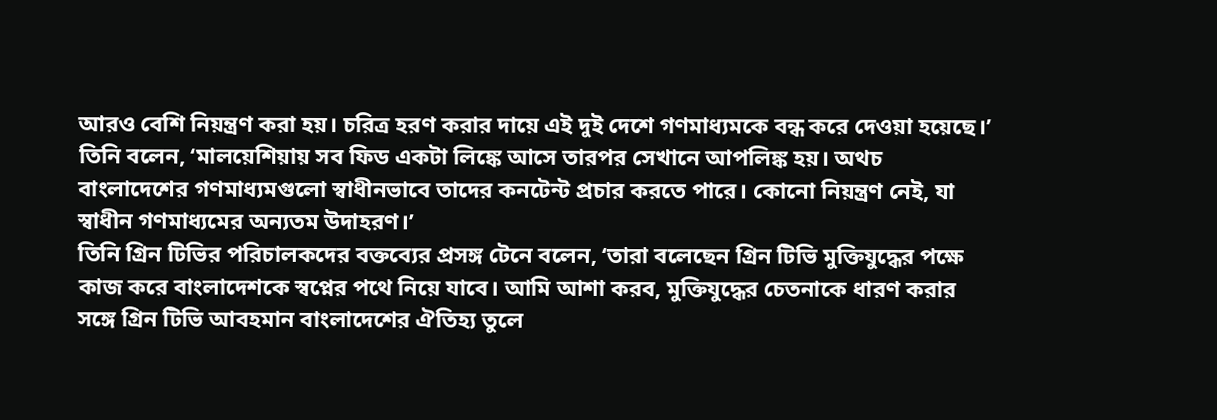আরও বেশি নিয়ন্ত্রণ করা হয়। চরিত্র হরণ করার দায়ে এই দুই দেশে গণমাধ্যমকে বন্ধ করে দেওয়া হয়েছে।’
তিনি বলেন, ‘মালয়েশিয়ায় সব ফিড একটা লিঙ্কে আসে তারপর সেখানে আপলিঙ্ক হয়। অথচ বাংলাদেশের গণমাধ্যমগুলো স্বাধীনভাবে তাদের কনটেন্ট প্রচার করতে পারে। কোনো নিয়ন্ত্রণ নেই, যা স্বাধীন গণমাধ্যমের অন্যতম উদাহরণ।’
তিনি গ্রিন টিভির পরিচালকদের বক্তব্যের প্রসঙ্গ টেনে বলেন, ‘তারা বলেছেন গ্রিন টিভি মুক্তিযুদ্ধের পক্ষে কাজ করে বাংলাদেশকে স্বপ্নের পথে নিয়ে যাবে। আমি আশা করব, মুক্তিযুদ্ধের চেতনাকে ধারণ করার সঙ্গে গ্রিন টিভি আবহমান বাংলাদেশের ঐতিহ্য তুলে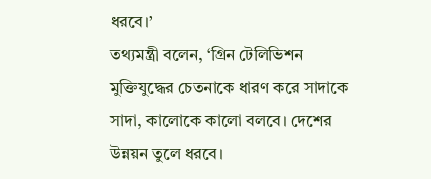ধরবে।’
তথ্যমন্ত্রী বলেন, ‘গ্রিন টেলিভিশন মুক্তিযুদ্ধের চেতনাকে ধারণ করে সাদাকে সাদা, কালোকে কালো বলবে। দেশের উন্নয়ন তুলে ধরবে।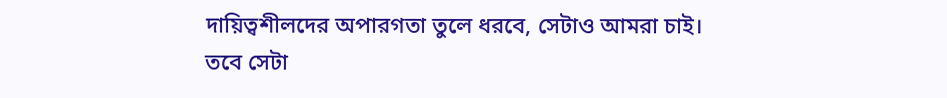দায়িত্বশীলদের অপারগতা তুলে ধরবে, সেটাও আমরা চাই। তবে সেটা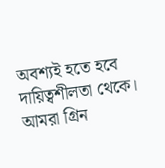অবশ্যই হতে হবে দায়িত্বশীলতা থেকে। আমরা গ্রিন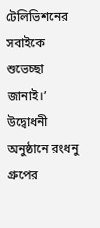টেলিভিশনের সবাইকে শুভেচ্ছা জানাই।’
উদ্বোধনী অনুষ্ঠানে রংধনু গ্রুপের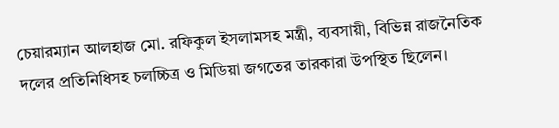চেয়ারম্যান আলহাজ মো. রফিকুল ইসলামসহ মন্ত্রী, ব্যবসায়ী, বিভিন্ন রাজনৈতিক দলের প্রতিনিধিসহ চলচ্চিত্র ও মিডিয়া জগতের তারকারা উপস্থিত ছিলেন।